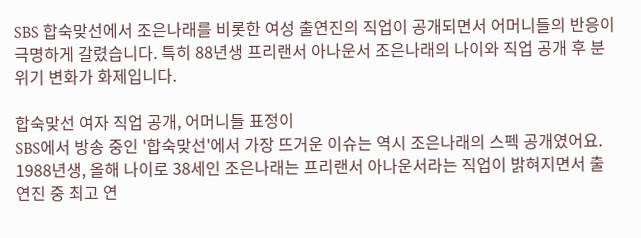SBS 합숙맞선에서 조은나래를 비롯한 여성 출연진의 직업이 공개되면서 어머니들의 반응이 극명하게 갈렸습니다. 특히 88년생 프리랜서 아나운서 조은나래의 나이와 직업 공개 후 분위기 변화가 화제입니다.

합숙맞선 여자 직업 공개, 어머니들 표정이
SBS에서 방송 중인 '합숙맞선'에서 가장 뜨거운 이슈는 역시 조은나래의 스펙 공개였어요. 1988년생, 올해 나이로 38세인 조은나래는 프리랜서 아나운서라는 직업이 밝혀지면서 출연진 중 최고 연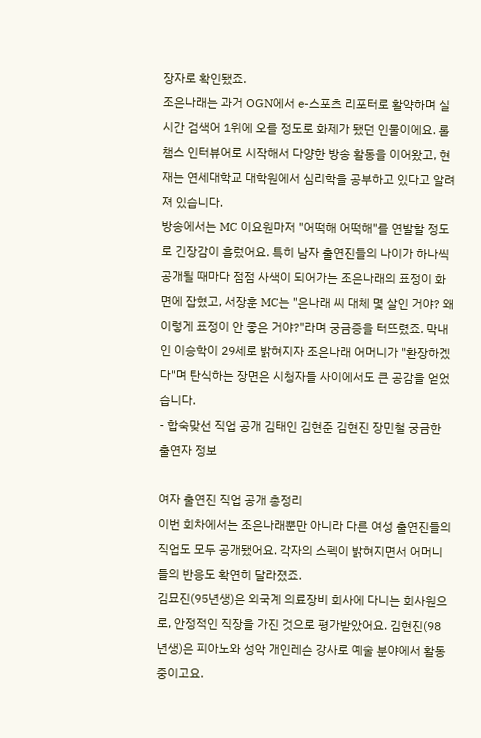장자로 확인됐죠.
조은나래는 과거 OGN에서 e-스포츠 리포터로 활약하며 실시간 검색어 1위에 오를 정도로 화제가 됐던 인물이에요. 롤챔스 인터뷰어로 시작해서 다양한 방송 활동을 이어왔고, 현재는 연세대학교 대학원에서 심리학을 공부하고 있다고 알려져 있습니다.
방송에서는 MC 이요원마저 "어떡해 어떡해"를 연발할 정도로 긴장감이 흘렀어요. 특히 남자 출연진들의 나이가 하나씩 공개될 때마다 점점 사색이 되어가는 조은나래의 표정이 화면에 잡혔고, 서장훈 MC는 "은나래 씨 대체 몇 살인 거야? 왜 이렇게 표정이 안 좋은 거야?"라며 궁금증을 터뜨렸죠. 막내인 이승학이 29세로 밝혀지자 조은나래 어머니가 "환장하겠다"며 탄식하는 장면은 시청자들 사이에서도 큰 공감을 얻었습니다.
- 합숙맞선 직업 공개 김태인 김현준 김현진 장민철 궁금한 출연자 정보

여자 출연진 직업 공개 총정리
이번 회차에서는 조은나래뿐만 아니라 다른 여성 출연진들의 직업도 모두 공개됐어요. 각자의 스펙이 밝혀지면서 어머니들의 반응도 확연히 달라졌죠.
김묘진(95년생)은 외국계 의료장비 회사에 다니는 회사원으로, 안정적인 직장을 가진 것으로 평가받았어요. 김현진(98년생)은 피아노와 성악 개인레슨 강사로 예술 분야에서 활동 중이고요.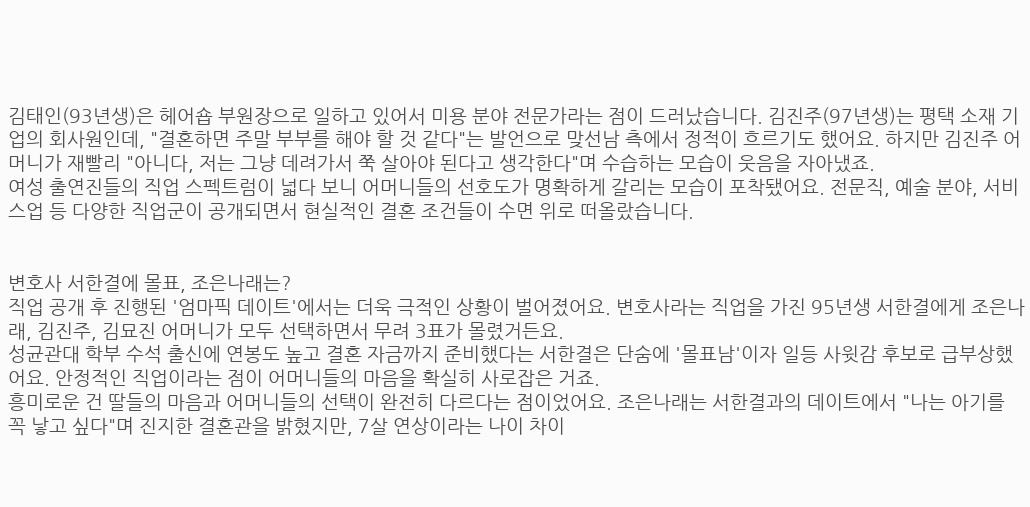김태인(93년생)은 헤어숍 부원장으로 일하고 있어서 미용 분야 전문가라는 점이 드러났습니다. 김진주(97년생)는 평택 소재 기업의 회사원인데, "결혼하면 주말 부부를 해야 할 것 같다"는 발언으로 맞선남 측에서 정적이 흐르기도 했어요. 하지만 김진주 어머니가 재빨리 "아니다, 저는 그냥 데려가서 쭉 살아야 된다고 생각한다"며 수습하는 모습이 웃음을 자아냈죠.
여성 출연진들의 직업 스펙트럼이 넓다 보니 어머니들의 선호도가 명확하게 갈리는 모습이 포착됐어요. 전문직, 예술 분야, 서비스업 등 다양한 직업군이 공개되면서 현실적인 결혼 조건들이 수면 위로 떠올랐습니다.


변호사 서한결에 몰표, 조은나래는?
직업 공개 후 진행된 '엄마픽 데이트'에서는 더욱 극적인 상황이 벌어졌어요. 변호사라는 직업을 가진 95년생 서한결에게 조은나래, 김진주, 김묘진 어머니가 모두 선택하면서 무려 3표가 몰렸거든요.
성균관대 학부 수석 출신에 연봉도 높고 결혼 자금까지 준비했다는 서한결은 단숨에 '몰표남'이자 일등 사윗감 후보로 급부상했어요. 안정적인 직업이라는 점이 어머니들의 마음을 확실히 사로잡은 거죠.
흥미로운 건 딸들의 마음과 어머니들의 선택이 완전히 다르다는 점이었어요. 조은나래는 서한결과의 데이트에서 "나는 아기를 꼭 낳고 싶다"며 진지한 결혼관을 밝혔지만, 7살 연상이라는 나이 차이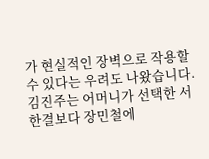가 현실적인 장벽으로 작용할 수 있다는 우려도 나왔습니다.
김진주는 어머니가 선택한 서한결보다 장민철에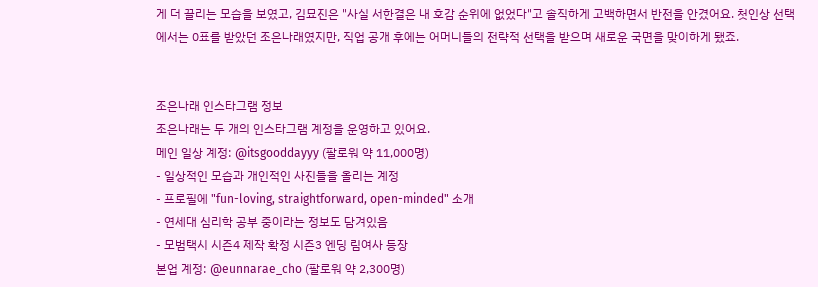게 더 끌리는 모습을 보였고, 김묘진은 "사실 서한결은 내 호감 순위에 없었다"고 솔직하게 고백하면서 반전을 안겼어요. 첫인상 선택에서는 0표를 받았던 조은나래였지만, 직업 공개 후에는 어머니들의 전략적 선택을 받으며 새로운 국면을 맞이하게 됐죠.


조은나래 인스타그램 정보
조은나래는 두 개의 인스타그램 계정을 운영하고 있어요.
메인 일상 계정: @itsgooddayyy (팔로워 약 11,000명)
- 일상적인 모습과 개인적인 사진들을 올리는 계정
- 프로필에 "fun-loving, straightforward, open-minded" 소개
- 연세대 심리학 공부 중이라는 정보도 담겨있음
- 모범택시 시즌4 제작 확정 시즌3 엔딩 림여사 등장
본업 계정: @eunnarae_cho (팔로워 약 2,300명)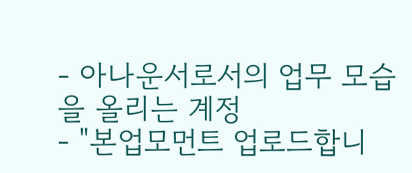- 아나운서로서의 업무 모습을 올리는 계정
- "본업모먼트 업로드합니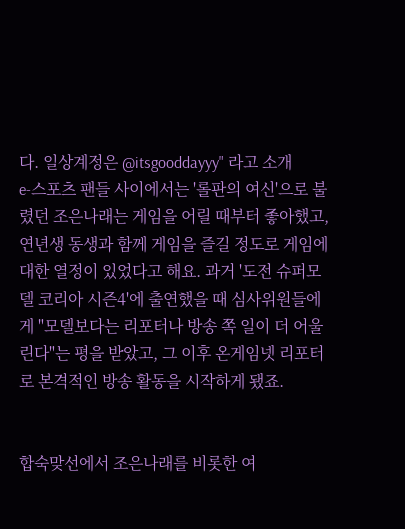다. 일상계정은 @itsgooddayyy" 라고 소개
e-스포츠 팬들 사이에서는 '롤판의 여신'으로 불렸던 조은나래는 게임을 어릴 때부터 좋아했고, 연년생 동생과 함께 게임을 즐길 정도로 게임에 대한 열정이 있었다고 해요. 과거 '도전 슈퍼모델 코리아 시즌4'에 출연했을 때 심사위원들에게 "모델보다는 리포터나 방송 쪽 일이 더 어울린다"는 평을 받았고, 그 이후 온게임넷 리포터로 본격적인 방송 활동을 시작하게 됐죠.


합숙맞선에서 조은나래를 비롯한 여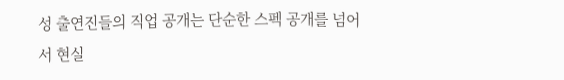성 출연진들의 직업 공개는 단순한 스펙 공개를 넘어서 현실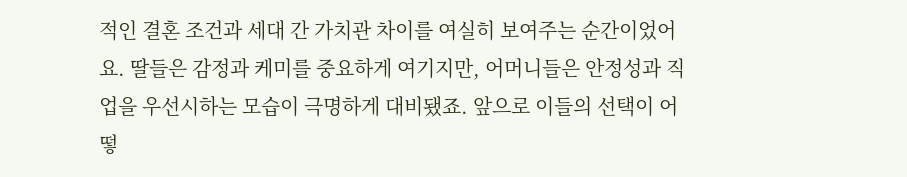적인 결혼 조건과 세대 간 가치관 차이를 여실히 보여주는 순간이었어요. 딸들은 감정과 케미를 중요하게 여기지만, 어머니들은 안정성과 직업을 우선시하는 모습이 극명하게 대비됐죠. 앞으로 이들의 선택이 어떻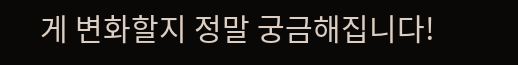게 변화할지 정말 궁금해집니다!